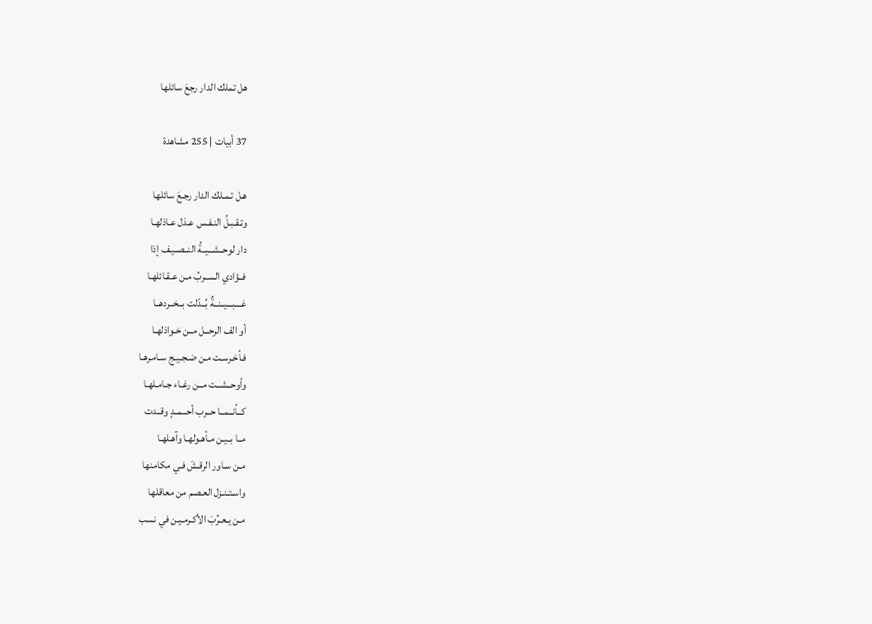هل تملك الدار رجعَ سائلها

37 أبيات | 255 مشاهدة

هـل تـمـلك الدار رجـعَ سائلها
وتـقـبـلُ النـفـس عـذل عـاذلهـا
دار لوحــشــيــةُ النــصـيـف إذا
فــؤادي الســربُ مـن عـقـائلهـا
غـــبـــيــنــةٌ بُــدّلت بــخــردهــا
أو الف الرحــل مــن خـواذلهـا
فـأخـرسـت مـن ضـجـيـج سـامـرهـا
وأوحــشــت مــن رغـاء جـامـلهـا
كــأنــمــا حــرب أحــمــدٍ وقــدت
مــا بــيـن مـأهـولهـا وآهـلهـا
مـن سـاور الرقـشَ فـي مكامنها
واسـتـنـزل العـصم من معاقلها
مـن يـعـرُبَ الأكـرمـيـن في نسب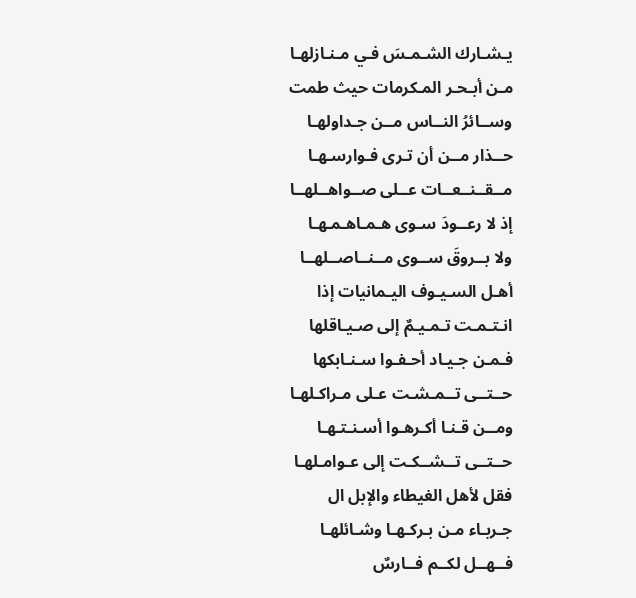يـشـارك الشـمـسَ فـي مـنـازلهـا
مـن أبـحـر المـكرمات حيث طمت
وســائرُ النــاس مــن جـداولهـا
حــذار مــن أن تـرى فـوارسـهـا
مــقــنــعــات عــلى صــواهــلهــا
إذ لا رعــودَ سـوى هـمـاهـمـهـا
ولا بــروقَ ســوى مــنــاصــلهــا
أهـل السـيـوف اليـمانيات إذا
انـتـمـت تـمـيـمٌ إلى صـيـاقلها
فـمـن جـيـاد أحـفـوا سـنـابكها
حــتــى تــمـشـت عـلى مـراكـلهـا
ومــن قـنـا أكـرهـوا أسـنـتـهـا
حــتــى تــشــكـت إلى عـوامـلهـا
فقل لأهل الغيطاء والإبل ال
جـربـاء مـن بـركـهـا وشـائلهـا
فــهــل لكــم فــارسٌ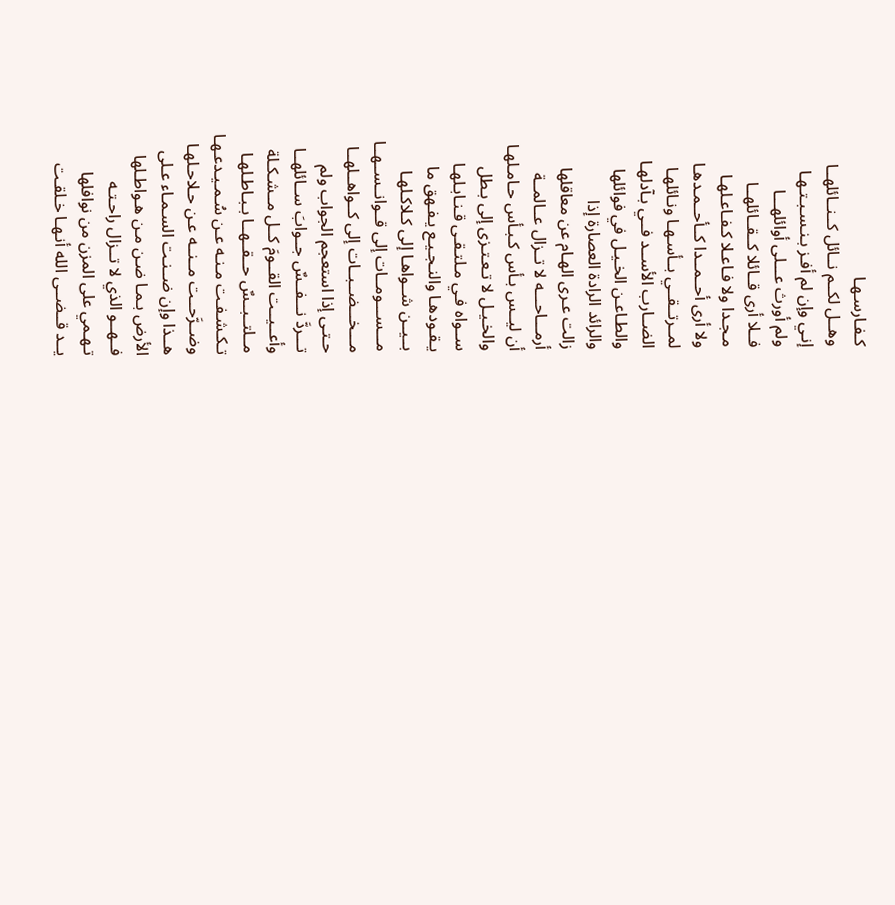كـفـارسـهـا
وهــل لكــم نــائل كــنــائلهــا
إنـي وإن لم أفـز بـنـسـبـتـهـا
ولم أورث عـــلى أوائلهـــا
فــلا أرى قــائلا كــقــائلهــا
مـجـدا ولا فـاعـلا كـفـاعـلهـا
ولا أرى أحــمــدا كــأحــمـدهـا
لمــرتــقــي بــأسـهـا ونـائلهـا
الضــارب الأســد فــي بـآدلهـا
والطـاعـن الخـيـل في فوائلها
والرائد الرادة العصارة إذا
زالت عـرى الهـام عن معاقلها
أرمـــاحـــه لا تــزال عــالمــة
أن ليــس بـأس كـبـأس حـامـلهـا
والخـيـل لا تـعـتـزى إلى بـطل
ســواه فـي مـلتـقـى قـنـابـلهـا
يـقـودهـا والنـجـيـع يـفـهق ما
بــيــن شــواهـا إلى كـلاكـلهـا
مـــســـومــات إلى قــوانــســهــا
مـــخـــضــبــات إلى كــواهــلهــا
حـتـى إذا استعجم الجواب ولم
تـــردَّ نـــفــسٌ جــوابَ ســائلهــا
وأعــيــت القــومَ كــل مــشـكـلة
مــلتــبــسٌ حــقــهــا بـبـاطـلهـا
تـكـشـفـت مـنـه عـن سُـمـيـدعـهـا
وضــرَّحــت مــنــه عـن حـلاحـلهـا
هــذا وإن ضــنـت السـمـاء عـلى
الأرض بـمـا ضـن مـن هـواطـلها
فــهــو الذي لا تــزال راحـتـه
تـهـمي على المزن من نوافلها
يــد قــضــى الله أنـهـا خـلقـت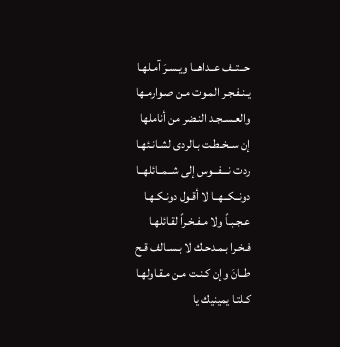حــتــف عــداهــا ويـسـرَ آمـلهـا
يـنـفـجـر المـوت مـن صـوارمـها
والعـسـجـد النـضر من أناملها
إن ســخـطـت بـالردى لشـانـئهـا
ردت نـــفـــوس إلى شــمــائلهــا
دونــكــهــا لا أقـول دونـكـهـا
عـجـبـاً ولا مـفـخـراً لقـائلهـا
فـخـرا بـمـدحـك لا بـسـالف قـح
طــانَ وإن كـنـت مـن مـقـاولهـا
كـلتـا يمينيك يا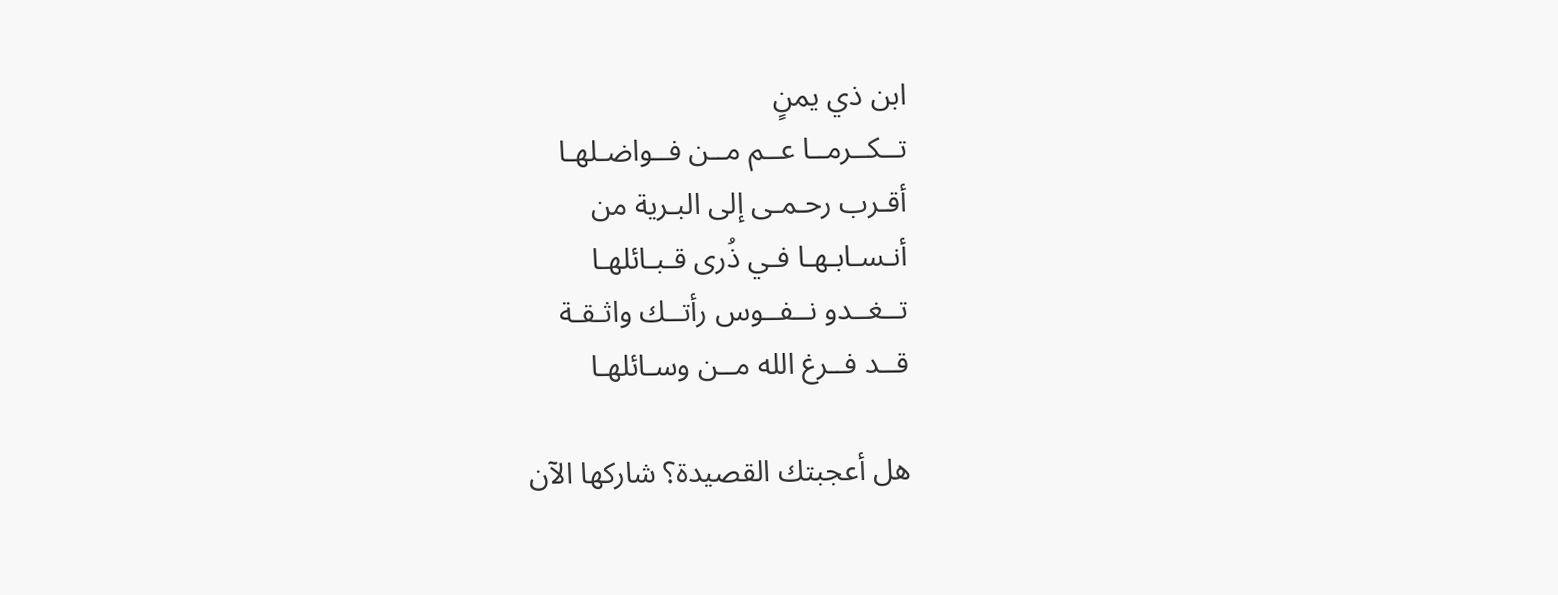ابن ذي يمنٍ
تــكــرمــا عــم مــن فــواضـلهـا
أقـرب رحـمـى إلى البـرية من
أنـسـابـهـا فـي ذُرى قـبـائلهـا
تــغــدو نــفــوس رأتــك واثـقـة
قــد فــرغ الله مــن وسـائلهـا

هل أعجبتك القصيدة؟ شاركها الآن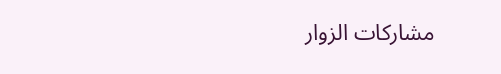مشاركات الزوار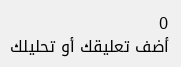0
أضف تعليقك أو تحليلك